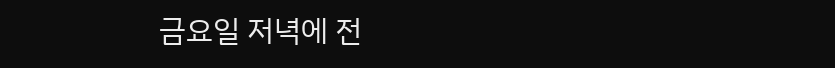금요일 저녁에 전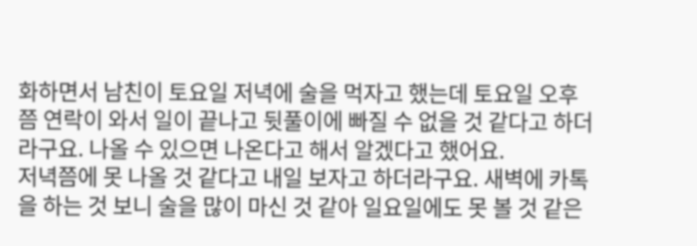화하면서 남친이 토요일 저녁에 술을 먹자고 했는데 토요일 오후쯤 연락이 와서 일이 끝나고 뒷풀이에 빠질 수 없을 것 같다고 하더라구요. 나올 수 있으면 나온다고 해서 알겠다고 했어요.
저녁쯤에 못 나올 것 같다고 내일 보자고 하더라구요. 새벽에 카톡을 하는 것 보니 술을 많이 마신 것 같아 일요일에도 못 볼 것 같은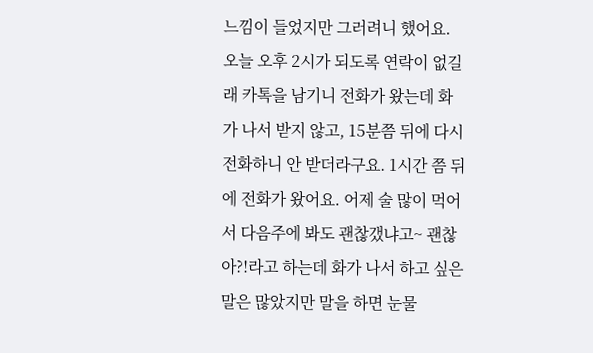느낌이 들었지만 그러려니 했어요.
오늘 오후 2시가 되도록 연락이 없길래 카톡을 남기니 전화가 왔는데 화가 나서 받지 않고, 15분쯤 뒤에 다시 전화하니 안 받더라구요. 1시간 쯤 뒤에 전화가 왔어요. 어제 술 많이 먹어서 다음주에 봐도 괜찮갰냐고~ 괜찮아?!라고 하는데 화가 나서 하고 싶은 말은 많았지만 말을 하면 눈물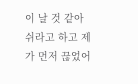이 날 것 같아 쉬라고 하고 제가 먼저 끊었어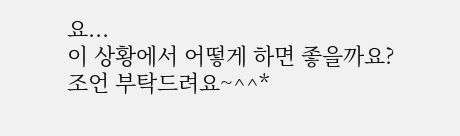요...
이 상황에서 어떻게 하면 좋을까요? 조언 부탁드려요~^^*